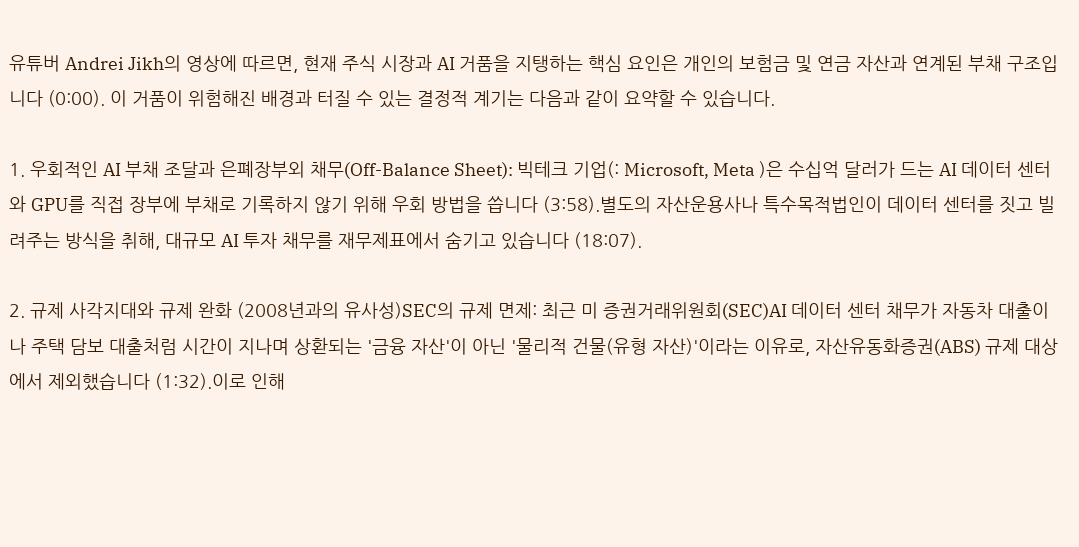유튜버 Andrei Jikh의 영상에 따르면, 현재 주식 시장과 AI 거품을 지탱하는 핵심 요인은 개인의 보험금 및 연금 자산과 연계된 부채 구조입니다 (0:00). 이 거품이 위험해진 배경과 터질 수 있는 결정적 계기는 다음과 같이 요약할 수 있습니다.

1. 우회적인 AI 부채 조달과 은폐장부외 채무(Off-Balance Sheet): 빅테크 기업(: Microsoft, Meta )은 수십억 달러가 드는 AI 데이터 센터와 GPU를 직접 장부에 부채로 기록하지 않기 위해 우회 방법을 씁니다 (3:58).별도의 자산운용사나 특수목적법인이 데이터 센터를 짓고 빌려주는 방식을 취해, 대규모 AI 투자 채무를 재무제표에서 숨기고 있습니다 (18:07).

2. 규제 사각지대와 규제 완화 (2008년과의 유사성)SEC의 규제 면제: 최근 미 증권거래위원회(SEC)AI 데이터 센터 채무가 자동차 대출이나 주택 담보 대출처럼 시간이 지나며 상환되는 '금융 자산'이 아닌 '물리적 건물(유형 자산)'이라는 이유로, 자산유동화증권(ABS) 규제 대상에서 제외했습니다 (1:32).이로 인해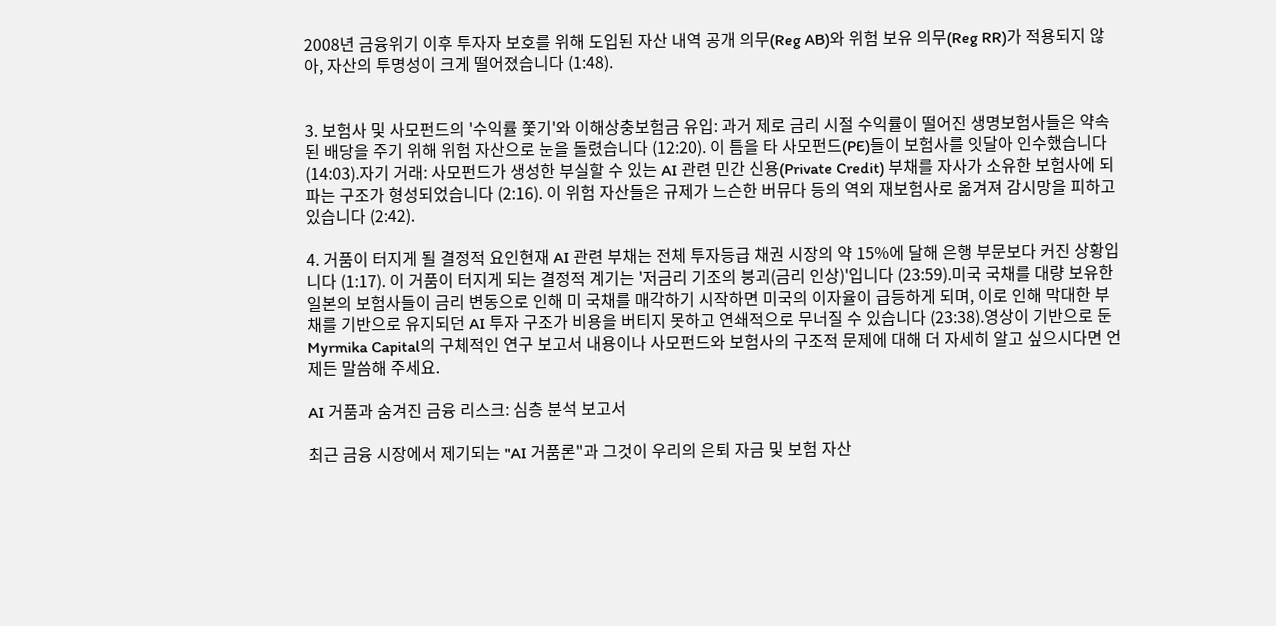2008년 금융위기 이후 투자자 보호를 위해 도입된 자산 내역 공개 의무(Reg AB)와 위험 보유 의무(Reg RR)가 적용되지 않아, 자산의 투명성이 크게 떨어졌습니다 (1:48).


3. 보험사 및 사모펀드의 '수익률 쫓기'와 이해상충보험금 유입: 과거 제로 금리 시절 수익률이 떨어진 생명보험사들은 약속된 배당을 주기 위해 위험 자산으로 눈을 돌렸습니다 (12:20). 이 틈을 타 사모펀드(PE)들이 보험사를 잇달아 인수했습니다 (14:03).자기 거래: 사모펀드가 생성한 부실할 수 있는 AI 관련 민간 신용(Private Credit) 부채를 자사가 소유한 보험사에 되파는 구조가 형성되었습니다 (2:16). 이 위험 자산들은 규제가 느슨한 버뮤다 등의 역외 재보험사로 옮겨져 감시망을 피하고 있습니다 (2:42).

4. 거품이 터지게 될 결정적 요인현재 AI 관련 부채는 전체 투자등급 채권 시장의 약 15%에 달해 은행 부문보다 커진 상황입니다 (1:17). 이 거품이 터지게 되는 결정적 계기는 '저금리 기조의 붕괴(금리 인상)'입니다 (23:59).미국 국채를 대량 보유한 일본의 보험사들이 금리 변동으로 인해 미 국채를 매각하기 시작하면 미국의 이자율이 급등하게 되며, 이로 인해 막대한 부채를 기반으로 유지되던 AI 투자 구조가 비용을 버티지 못하고 연쇄적으로 무너질 수 있습니다 (23:38).영상이 기반으로 둔 Myrmika Capital의 구체적인 연구 보고서 내용이나 사모펀드와 보험사의 구조적 문제에 대해 더 자세히 알고 싶으시다면 언제든 말씀해 주세요.

AI 거품과 숨겨진 금융 리스크: 심층 분석 보고서

최근 금융 시장에서 제기되는 "AI 거품론"과 그것이 우리의 은퇴 자금 및 보험 자산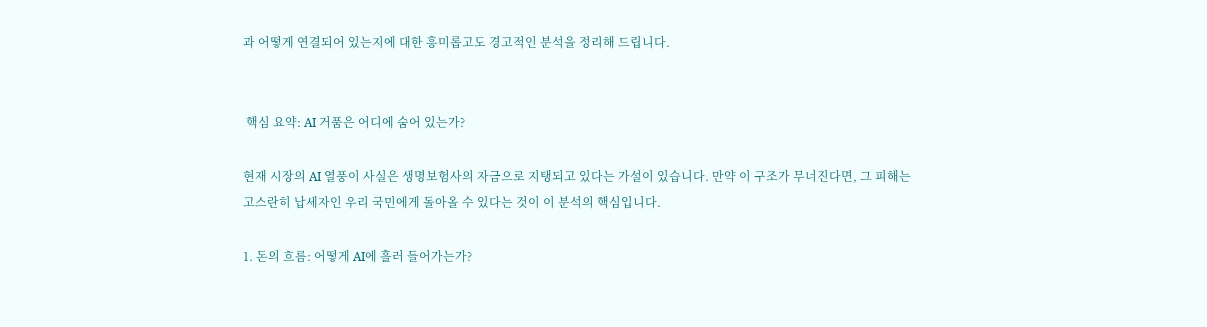과 어떻게 연결되어 있는지에 대한 흥미롭고도 경고적인 분석을 정리해 드립니다.


 핵심 요약: AI 거품은 어디에 숨어 있는가?

현재 시장의 AI 열풍이 사실은 생명보험사의 자금으로 지탱되고 있다는 가설이 있습니다. 만약 이 구조가 무너진다면, 그 피해는 고스란히 납세자인 우리 국민에게 돌아올 수 있다는 것이 이 분석의 핵심입니다.

1. 돈의 흐름: 어떻게 AI에 흘러 들어가는가?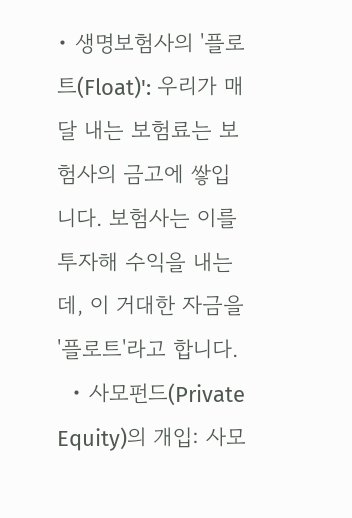• 생명보험사의 '플로트(Float)': 우리가 매달 내는 보험료는 보험사의 금고에 쌓입니다. 보험사는 이를 투자해 수익을 내는데, 이 거대한 자금을 '플로트'라고 합니다.
  • 사모펀드(Private Equity)의 개입: 사모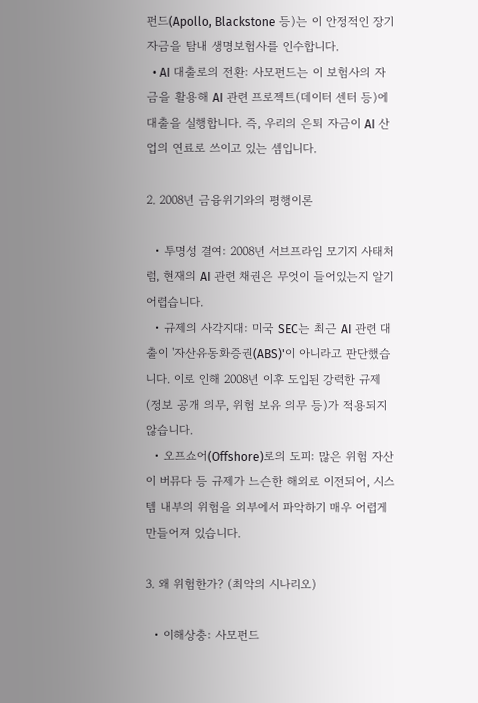펀드(Apollo, Blackstone 등)는 이 안정적인 장기 자금을 탐내 생명보험사를 인수합니다.
  • AI 대출로의 전환: 사모펀드는 이 보험사의 자금을 활용해 AI 관련 프로젝트(데이터 센터 등)에 대출을 실행합니다. 즉, 우리의 은퇴 자금이 AI 산업의 연료로 쓰이고 있는 셈입니다.

2. 2008년 금융위기와의 평행이론

  • 투명성 결여: 2008년 서브프라임 모기지 사태처럼, 현재의 AI 관련 채권은 무엇이 들어있는지 알기 어렵습니다.
  • 규제의 사각지대: 미국 SEC는 최근 AI 관련 대출이 '자산유동화증권(ABS)'이 아니라고 판단했습니다. 이로 인해 2008년 이후 도입된 강력한 규제(정보 공개 의무, 위험 보유 의무 등)가 적용되지 않습니다.
  • 오프쇼어(Offshore)로의 도피: 많은 위험 자산이 버뮤다 등 규제가 느슨한 해외로 이전되어, 시스템 내부의 위험을 외부에서 파악하기 매우 어렵게 만들어져 있습니다.

3. 왜 위험한가? (최악의 시나리오)

  • 이해상충: 사모펀드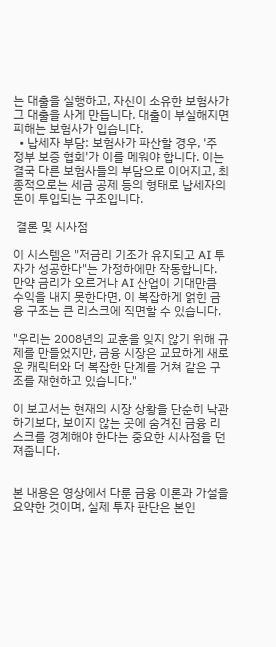는 대출을 실행하고, 자신이 소유한 보험사가 그 대출을 사게 만듭니다. 대출이 부실해지면 피해는 보험사가 입습니다.
  • 납세자 부담: 보험사가 파산할 경우, '주 정부 보증 협회'가 이를 메워야 합니다. 이는 결국 다른 보험사들의 부담으로 이어지고, 최종적으로는 세금 공제 등의 형태로 납세자의 돈이 투입되는 구조입니다.

 결론 및 시사점

이 시스템은 "저금리 기조가 유지되고 AI 투자가 성공한다"는 가정하에만 작동합니다. 만약 금리가 오르거나 AI 산업이 기대만큼 수익을 내지 못한다면, 이 복잡하게 얽힌 금융 구조는 큰 리스크에 직면할 수 있습니다.

"우리는 2008년의 교훈을 잊지 않기 위해 규제를 만들었지만, 금융 시장은 교묘하게 새로운 캐릭터와 더 복잡한 단계를 거쳐 같은 구조를 재현하고 있습니다."

이 보고서는 현재의 시장 상황을 단순히 낙관하기보다, 보이지 않는 곳에 숨겨진 금융 리스크를 경계해야 한다는 중요한 시사점을 던져줍니다.


본 내용은 영상에서 다룬 금융 이론과 가설을 요약한 것이며, 실제 투자 판단은 본인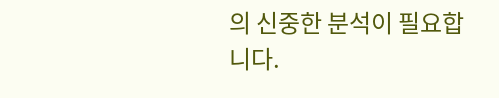의 신중한 분석이 필요합니다.